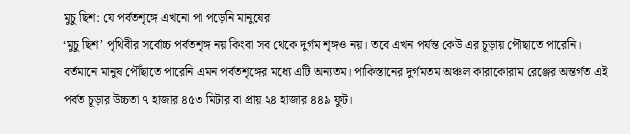মুচু ছিশ: যে পর্বতশৃঙ্গে এখনো পা পড়েনি মানুষের
‘মুচু ছিশ’ পৃথিবীর সর্বোচ্চ পর্বতশৃঙ্গ নয় কিংবা সব থেকে দুর্গম শৃঙ্গও নয়। তবে এখন পর্যন্ত কেউ এর চূড়ায় পৌছাতে পারেনি। বর্তমানে মানুষ পৌঁছাতে পারেনি এমন পর্বতশৃঙ্গের মধ্যে এটি অন্যতম। পাকিস্তানের দুর্গমতম অঞ্চল কারাকোরাম রেঞ্জের অন্তর্গত এই পর্বত চূড়ার উচ্চতা ৭ হাজার ৪৫৩ মিটার বা প্রায় ২৪ হাজার ৪৪৯ ফুট।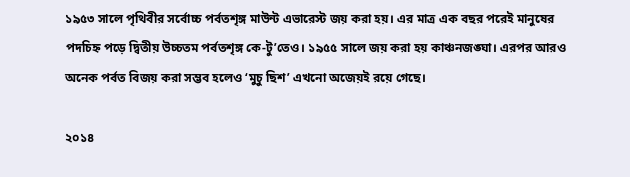১৯৫৩ সালে পৃথিবীর সর্বোচ্চ পর্বতশৃঙ্গ মাউন্ট এভারেস্ট জয় করা হয়। এর মাত্র এক বছর পরেই মানুষের পদচিহ্ন পড়ে দ্বিতীয় উচ্চতম পর্বতশৃঙ্গ কে-টু’তেও। ১৯৫৫ সালে জয় করা হয় কাঞ্চনজঙ্ঘা। এরপর আরও অনেক পর্বত বিজয় করা সম্ভব হলেও ‘মুচু ছিশ’ এখনো অজেয়ই রয়ে গেছে।

২০১৪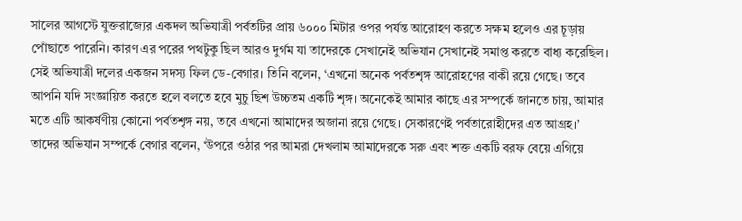সালের আগস্টে যুক্তরাজ্যের একদল অভিযাত্রী পর্বতটির প্রায় ৬০০০ মিটার ওপর পর্যন্ত আরোহণ করতে সক্ষম হলেও এর চূড়ায় পোঁছাতে পারেনি। কারণ এর পরের পথটুকু ছিল আরও দুর্গম যা তাদেরকে সেখানেই অভিযান সেখানেই সমাপ্ত করতে বাধ্য করেছিল।
সেই অভিযাত্রী দলের একজন সদস্য ফিল ডে-বেগার। তিনি বলেন, ‘এখনো অনেক পর্বতশৃঙ্গ আরোহণের বাকী রয়ে গেছে। তবে আপনি যদি সংজ্ঞায়িত করতে হলে বলতে হবে মুচু ছিশ উচ্চতম একটি শৃঙ্গ। অনেকেই আমার কাছে এর সম্পর্কে জানতে চায়, আমার মতে এটি আকর্ষণীয় কোনো পর্বতশৃঙ্গ নয়, তবে এখনো আমাদের অজানা রয়ে গেছে। সেকারণেই পর্বতারোহীদের এত আগ্রহ।’
তাদের অভিযান সম্পর্কে বেগার বলেন, ‘উপরে ওঠার পর আমরা দেখলাম আমাদেরকে সরু এবং শক্ত একটি বরফ বেয়ে এগিয়ে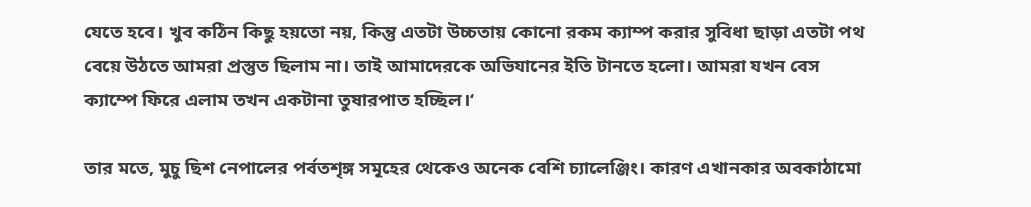যেতে হবে। খুব কঠিন কিছু হয়তো নয়, কিন্তু এতটা উচ্চতায় কোনো রকম ক্যাম্প করার সুবিধা ছাড়া এতটা পথ বেয়ে উঠতে আমরা প্রস্তুত ছিলাম না। তাই আমাদেরকে অভিযানের ইতি টানতে হলো। আমরা যখন বেস ক্যাম্পে ফিরে এলাম তখন একটানা তুষারপাত হচ্ছিল।‘

তার মতে, মুচু ছিশ নেপালের পর্বতশৃঙ্গ সমূহের থেকেও অনেক বেশি চ্যালেঞ্জিং। কারণ এখানকার অবকাঠামো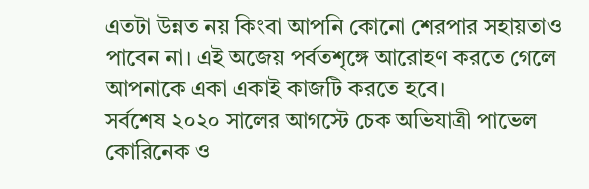এতটা উন্নত নয় কিংবা আপনি কোনো শেরপার সহায়তাও পাবেন না। এই অজেয় পর্বতশৃঙ্গে আরোহণ করতে গেলে আপনাকে একা একাই কাজটি করতে হবে।
সর্বশেষ ২০২০ সালের আগস্টে চেক অভিযাত্রী পাভেল কোরিনেক ও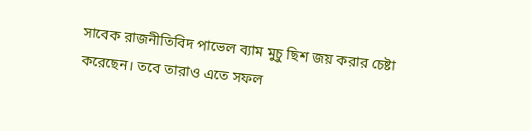সাবেক রাজনীতিবিদ পাভেল ব্যাম মুচু ছিশ জয় করার চেষ্টা করেছেন। তবে তারাও এতে সফল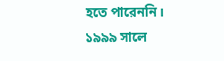হতে পারেননি।
১৯৯৯ সালে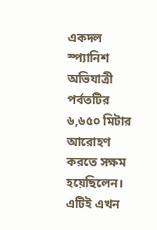একদল স্প্যানিশ অভিযাত্রী পর্বতটির ৬,৬৫০ মিটার আরোহণ করতে সক্ষম হয়েছিলেন। এটিই এখন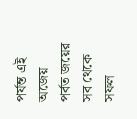পর্যন্ত এই অজেয় পর্বত জয়ের সব থেকে সফল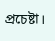প্রচেষ্টা।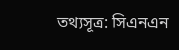তথ্যসূত্র: সিএনএন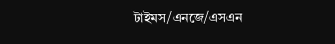টাইমস/এনজে/এসএন